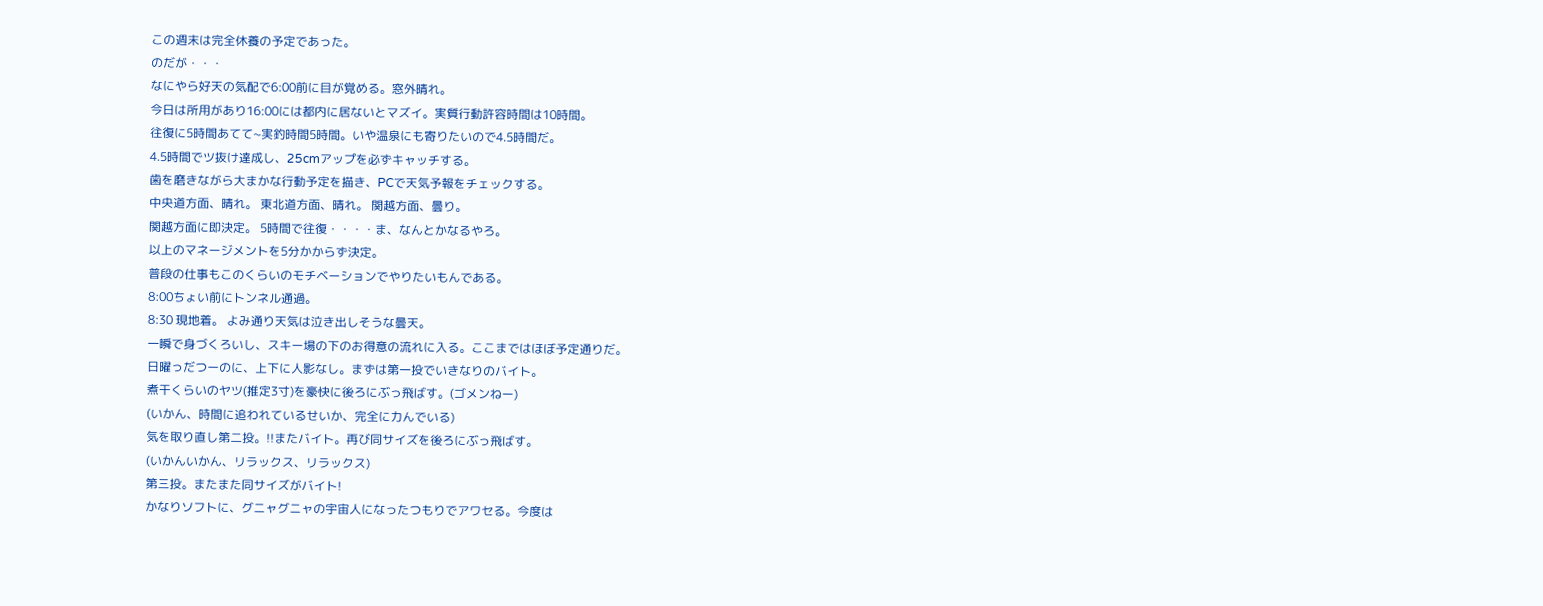この週末は完全休養の予定であった。
のだが・・・
なにやら好天の気配で6:00前に目が覚める。窓外晴れ。
今日は所用があり16:00には都内に居ないとマズイ。実質行動許容時間は10時間。
往復に5時間あてて~実釣時間5時間。いや温泉にも寄りたいので4.5時間だ。
4.5時間でツ抜け達成し、25cmアップを必ずキャッチする。
歯を磨きながら大まかな行動予定を描き、PCで天気予報をチェックする。
中央道方面、晴れ。 東北道方面、晴れ。 関越方面、曇り。
関越方面に即決定。 5時間で往復・・・・ま、なんとかなるやろ。
以上のマネージメントを5分かからず決定。
普段の仕事もこのくらいのモチベーションでやりたいもんである。
8:00ちょい前にトンネル通過。
8:30 現地着。 よみ通り天気は泣き出しそうな曇天。
一瞬で身づくろいし、スキー場の下のお得意の流れに入る。ここまではほぼ予定通りだ。
日曜っだつーのに、上下に人影なし。まずは第一投でいきなりのバイト。
煮干くらいのヤツ(推定3寸)を豪快に後ろにぶっ飛ばす。(ゴメンねー)
(いかん、時間に追われているせいか、完全に力んでいる)
気を取り直し第二投。!!またバイト。再び同サイズを後ろにぶっ飛ばす。
(いかんいかん、リラックス、リラックス)
第三投。またまた同サイズがバイト!
かなりソフトに、グニャグニャの宇宙人になったつもりでアワセる。今度は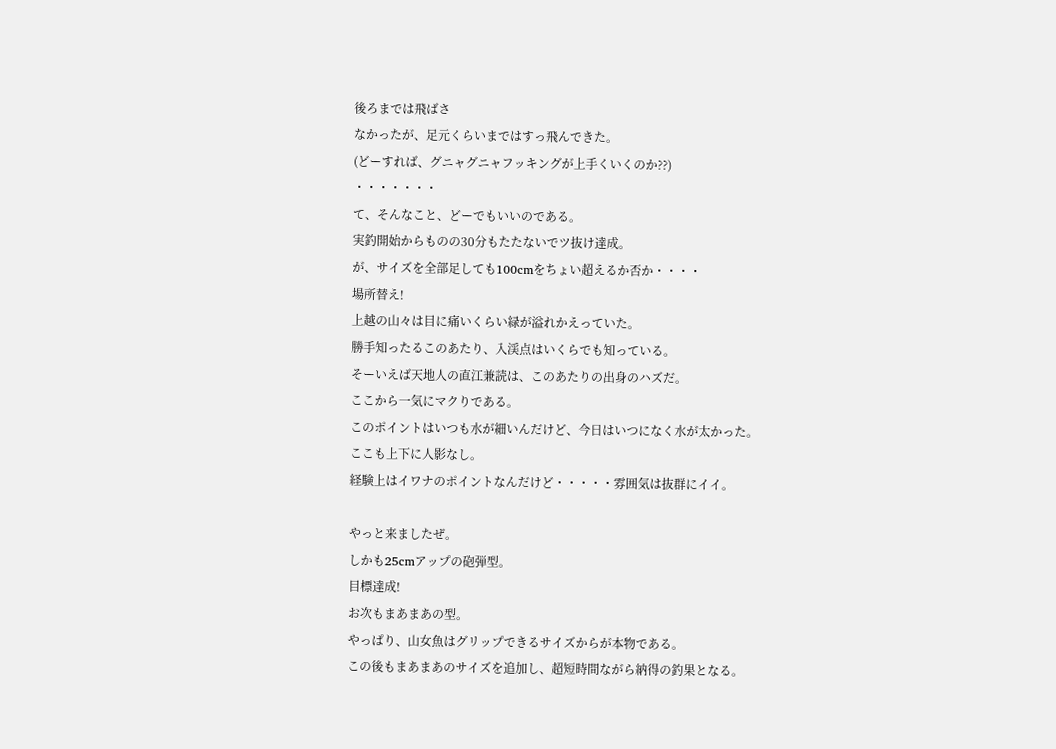後ろまでは飛ばさ
なかったが、足元くらいまではすっ飛んできた。
(どーすれば、グニャグニャフッキングが上手くいくのか??)
・・・・・・・
て、そんなこと、どーでもいいのである。
実釣開始からものの30分もたたないでツ抜け達成。
が、サイズを全部足しても100cmをちょい超えるか否か・・・・
場所替え!
上越の山々は目に痛いくらい緑が溢れかえっていた。
勝手知ったるこのあたり、入渓点はいくらでも知っている。
そーいえば天地人の直江兼読は、このあたりの出身のハズだ。
ここから一気にマクりである。
このポイントはいつも水が細いんだけど、今日はいつになく水が太かった。
ここも上下に人影なし。
経験上はイワナのポイントなんだけど・・・・・雰囲気は抜群にイイ。

やっと来ましたぜ。
しかも25cmアップの砲弾型。
目標達成!
お次もまあまあの型。
やっぱり、山女魚はグリップできるサイズからが本物である。
この後もまあまあのサイズを追加し、超短時間ながら納得の釣果となる。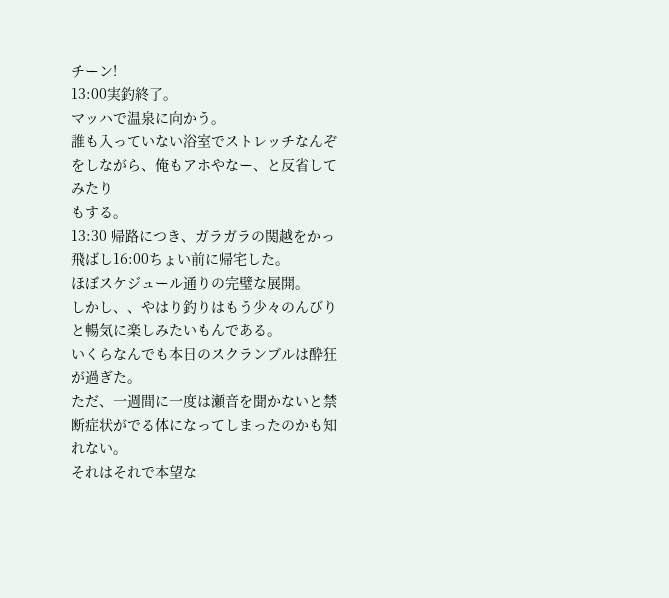チーン!
13:00実釣終了。
マッハで温泉に向かう。
誰も入っていない浴室でストレッチなんぞをしながら、俺もアホやなー、と反省してみたり
もする。
13:30 帰路につき、ガラガラの関越をかっ飛ばし16:00ちょい前に帰宅した。
ほぼスケジュール通りの完璧な展開。
しかし、、やはり釣りはもう少々のんびりと暢気に楽しみたいもんである。
いくらなんでも本日のスクランブルは酔狂が過ぎた。
ただ、一週間に一度は瀬音を聞かないと禁断症状がでる体になってしまったのかも知れない。
それはそれで本望な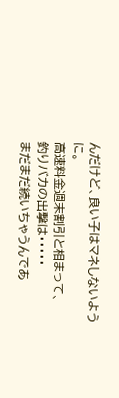んだけど、良い子はマネしないように。
高速料金週末割引と相まって、
釣りバカの出撃は・・・・・
まだまだ続いちゃうんであ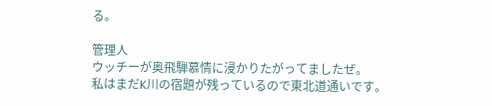る。

管理人
ウッチーが奥飛騨慕情に浸かりたがってましたぜ。
私はまだK川の宿題が残っているので東北道通いです。